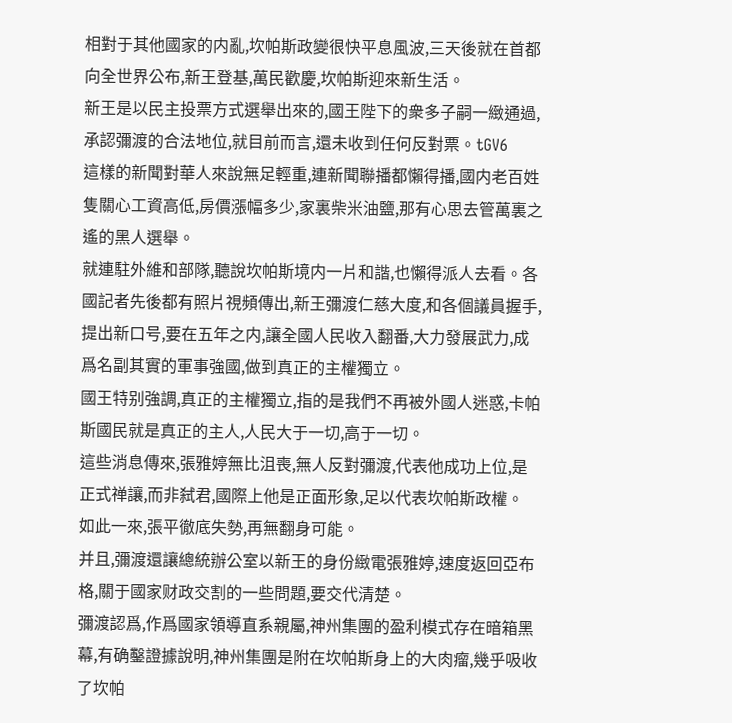相對于其他國家的内亂,坎帕斯政變很快平息風波,三天後就在首都向全世界公布,新王登基,萬民歡慶,坎帕斯迎來新生活。
新王是以民主投票方式選舉出來的,國王陛下的衆多子嗣一緻通過,承認彌渡的合法地位,就目前而言,還未收到任何反對票。tGV6
這樣的新聞對華人來說無足輕重,連新聞聯播都懶得播,國内老百姓隻關心工資高低,房價漲幅多少,家裏柴米油鹽,那有心思去管萬裏之遙的黑人選舉。
就連駐外維和部隊,聽說坎帕斯境内一片和諧,也懶得派人去看。各國記者先後都有照片視頻傳出,新王彌渡仁慈大度,和各個議員握手,提出新口号,要在五年之内,讓全國人民收入翻番,大力發展武力,成爲名副其實的軍事強國,做到真正的主權獨立。
國王特别強調,真正的主權獨立,指的是我們不再被外國人迷惑,卡帕斯國民就是真正的主人,人民大于一切,高于一切。
這些消息傳來,張雅婷無比沮喪,無人反對彌渡,代表他成功上位,是正式禅讓,而非弑君,國際上他是正面形象,足以代表坎帕斯政權。
如此一來,張平徹底失勢,再無翻身可能。
并且,彌渡還讓總統辦公室以新王的身份緻電張雅婷,速度返回亞布格,關于國家财政交割的一些問題,要交代清楚。
彌渡認爲,作爲國家領導直系親屬,神州集團的盈利模式存在暗箱黑幕,有确鑿證據說明,神州集團是附在坎帕斯身上的大肉瘤,幾乎吸收了坎帕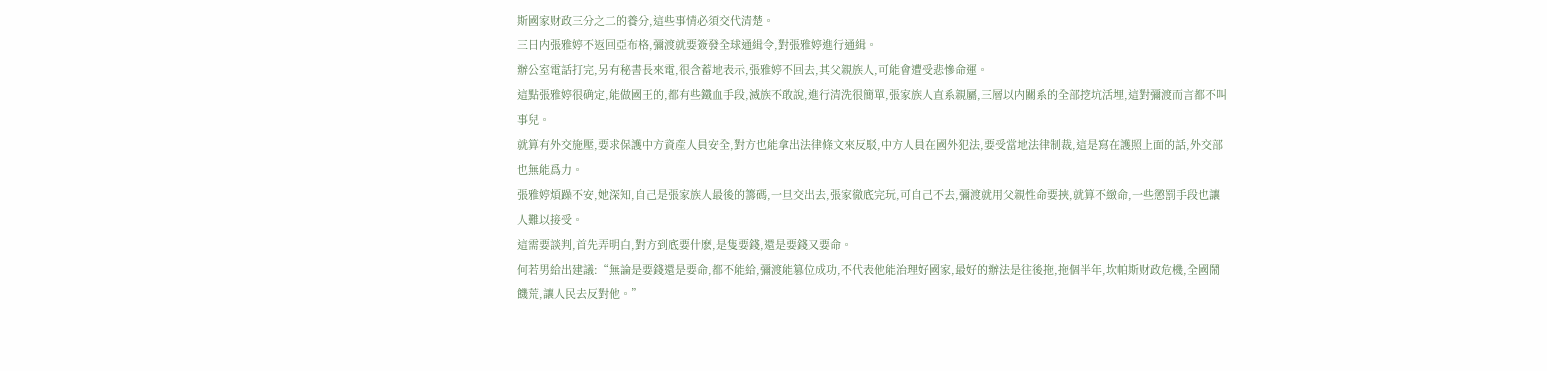斯國家财政三分之二的養分,這些事情必須交代清楚。
三日内張雅婷不返回亞布格,彌渡就要簽發全球通緝令,對張雅婷進行通緝。
辦公室電話打完,另有秘書長來電,很含蓄地表示,張雅婷不回去,其父親族人,可能會遭受悲慘命運。
這點張雅婷很确定,能做國王的,都有些鐵血手段,滅族不敢說,進行清洗很簡單,張家族人直系親屬,三層以内關系的全部挖坑活埋,這對彌渡而言都不叫事兒。
就算有外交施壓,要求保護中方資産人員安全,對方也能拿出法律條文來反駁,中方人員在國外犯法,要受當地法律制裁,這是寫在護照上面的話,外交部也無能爲力。
張雅婷煩躁不安,她深知,自己是張家族人最後的籌碼,一旦交出去,張家徹底完玩,可自己不去,彌渡就用父親性命要挾,就算不緻命,一些懲罰手段也讓人難以接受。
這需要談判,首先弄明白,對方到底要什麽,是隻要錢,還是要錢又要命。
何若男給出建議:“無論是要錢還是要命,都不能給,彌渡能篡位成功,不代表他能治理好國家,最好的辦法是往後拖,拖個半年,坎帕斯财政危機,全國鬧饑荒,讓人民去反對他。”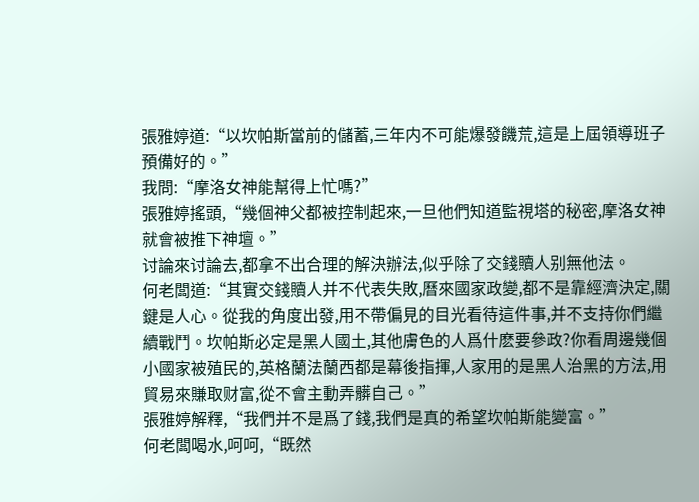張雅婷道:“以坎帕斯當前的儲蓄,三年内不可能爆發饑荒,這是上屆領導班子預備好的。”
我問:“摩洛女神能幫得上忙嗎?”
張雅婷搖頭,“幾個神父都被控制起來,一旦他們知道監視塔的秘密,摩洛女神就會被推下神壇。”
讨論來讨論去,都拿不出合理的解決辦法,似乎除了交錢贖人别無他法。
何老闆道:“其實交錢贖人并不代表失敗,曆來國家政變,都不是靠經濟決定,關鍵是人心。從我的角度出發,用不帶偏見的目光看待這件事,并不支持你們繼續戰鬥。坎帕斯必定是黑人國土,其他膚色的人爲什麽要參政?你看周邊幾個小國家被殖民的,英格蘭法蘭西都是幕後指揮,人家用的是黑人治黑的方法,用貿易來賺取财富,從不會主動弄髒自己。”
張雅婷解釋,“我們并不是爲了錢,我們是真的希望坎帕斯能變富。”
何老闆喝水,呵呵,“既然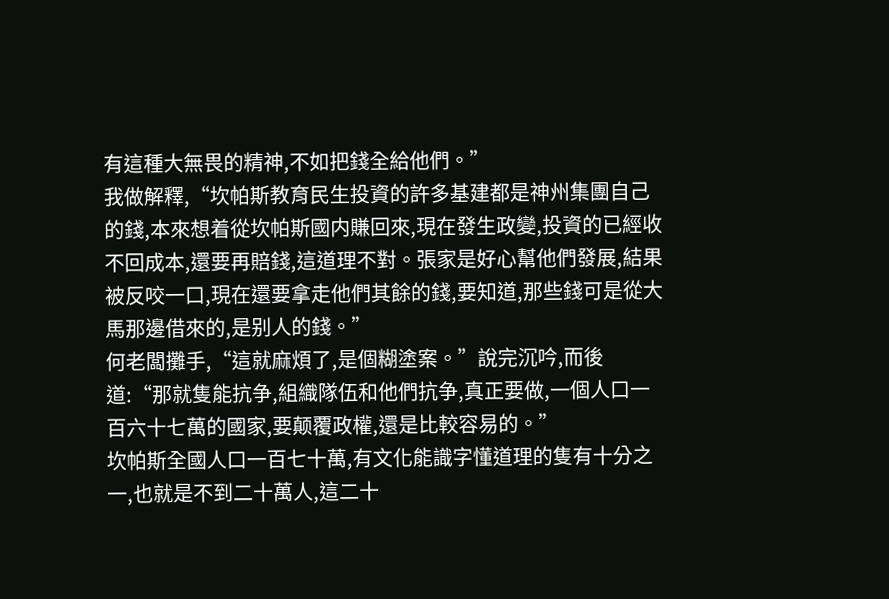有這種大無畏的精神,不如把錢全給他們。”
我做解釋,“坎帕斯教育民生投資的許多基建都是神州集團自己的錢,本來想着從坎帕斯國内賺回來,現在發生政變,投資的已經收不回成本,還要再賠錢,這道理不對。張家是好心幫他們發展,結果被反咬一口,現在還要拿走他們其餘的錢,要知道,那些錢可是從大馬那邊借來的,是别人的錢。”
何老闆攤手,“這就麻煩了,是個糊塗案。”說完沉吟,而後道:“那就隻能抗争,組織隊伍和他們抗争,真正要做,一個人口一百六十七萬的國家,要颠覆政權,還是比較容易的。”
坎帕斯全國人口一百七十萬,有文化能識字懂道理的隻有十分之一,也就是不到二十萬人,這二十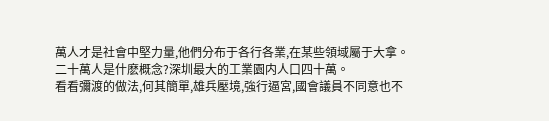萬人才是社會中堅力量,他們分布于各行各業,在某些領域屬于大拿。
二十萬人是什麽概念?深圳最大的工業園内人口四十萬。
看看彌渡的做法,何其簡單,雄兵壓境,強行逼宮,國會議員不同意也不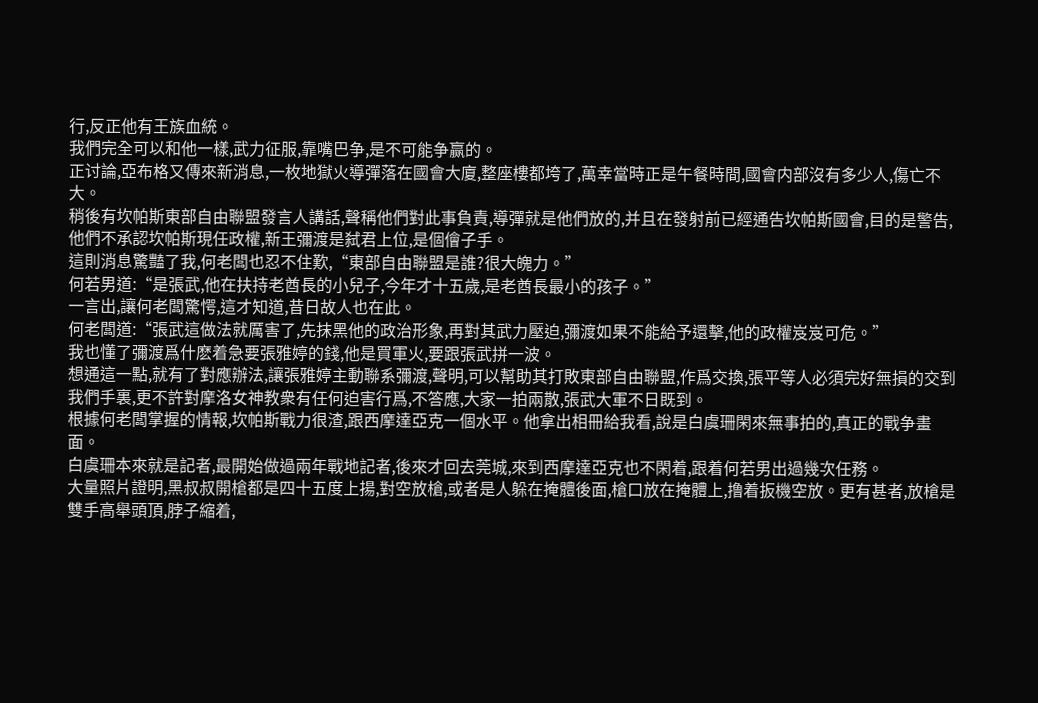行,反正他有王族血統。
我們完全可以和他一樣,武力征服,靠嘴巴争,是不可能争赢的。
正讨論,亞布格又傳來新消息,一枚地獄火導彈落在國會大廈,整座樓都垮了,萬幸當時正是午餐時間,國會内部沒有多少人,傷亡不大。
稍後有坎帕斯東部自由聯盟發言人講話,聲稱他們對此事負責,導彈就是他們放的,并且在發射前已經通告坎帕斯國會,目的是警告,他們不承認坎帕斯現任政權,新王彌渡是弑君上位,是個儈子手。
這則消息驚豔了我,何老闆也忍不住歎,“東部自由聯盟是誰?很大魄力。”
何若男道:“是張武,他在扶持老酋長的小兒子,今年才十五歲,是老酋長最小的孩子。”
一言出,讓何老闆驚愕,這才知道,昔日故人也在此。
何老闆道:“張武這做法就厲害了,先抹黑他的政治形象,再對其武力壓迫,彌渡如果不能給予還擊,他的政權岌岌可危。”
我也懂了彌渡爲什麽着急要張雅婷的錢,他是買軍火,要跟張武拼一波。
想通這一點,就有了對應辦法,讓張雅婷主動聯系彌渡,聲明,可以幫助其打敗東部自由聯盟,作爲交換,張平等人必須完好無損的交到我們手裏,更不許對摩洛女神教衆有任何迫害行爲,不答應,大家一拍兩散,張武大軍不日既到。
根據何老闆掌握的情報,坎帕斯戰力很渣,跟西摩達亞克一個水平。他拿出相冊給我看,說是白虞珊閑來無事拍的,真正的戰争畫面。
白虞珊本來就是記者,最開始做過兩年戰地記者,後來才回去莞城,來到西摩達亞克也不閑着,跟着何若男出過幾次任務。
大量照片證明,黑叔叔開槍都是四十五度上揚,對空放槍,或者是人躲在掩體後面,槍口放在掩體上,撸着扳機空放。更有甚者,放槍是雙手高舉頭頂,脖子縮着,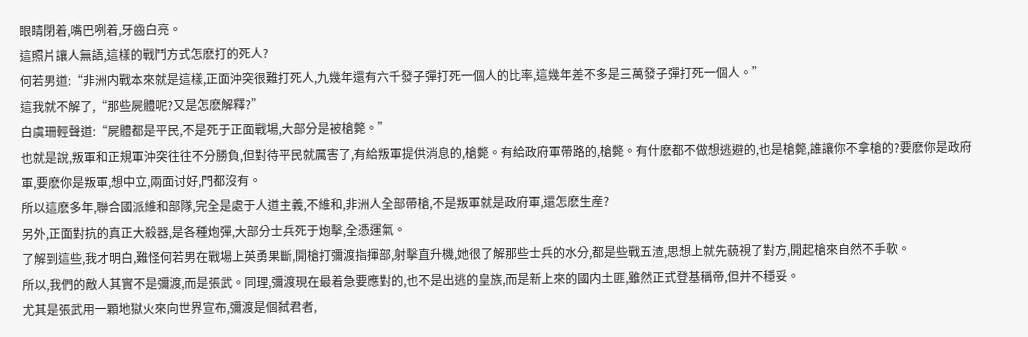眼睛閉着,嘴巴咧着,牙齒白亮。
這照片讓人無語,這樣的戰鬥方式怎麽打的死人?
何若男道:“非洲内戰本來就是這樣,正面沖突很難打死人,九幾年還有六千發子彈打死一個人的比率,這幾年差不多是三萬發子彈打死一個人。”
這我就不解了,“那些屍體呢?又是怎麽解釋?”
白虞珊輕聲道:“屍體都是平民,不是死于正面戰場,大部分是被槍斃。”
也就是說,叛軍和正規軍沖突往往不分勝負,但對待平民就厲害了,有給叛軍提供消息的,槍斃。有給政府軍帶路的,槍斃。有什麽都不做想逃避的,也是槍斃,誰讓你不拿槍的?要麽你是政府軍,要麽你是叛軍,想中立,兩面讨好,門都沒有。
所以這麽多年,聯合國派維和部隊,完全是處于人道主義,不維和,非洲人全部帶槍,不是叛軍就是政府軍,還怎麽生産?
另外,正面對抗的真正大殺器,是各種炮彈,大部分士兵死于炮擊,全憑運氣。
了解到這些,我才明白,難怪何若男在戰場上英勇果斷,開槍打彌渡指揮部,射擊直升機,她很了解那些士兵的水分,都是些戰五渣,思想上就先藐視了對方,開起槍來自然不手軟。
所以,我們的敵人其實不是彌渡,而是張武。同理,彌渡現在最着急要應對的,也不是出逃的皇族,而是新上來的國内土匪,雖然正式登基稱帝,但并不穩妥。
尤其是張武用一顆地獄火來向世界宣布,彌渡是個弑君者,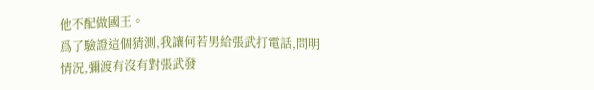他不配做國王。
爲了驗證這個猜測,我讓何若男給張武打電話,問明情況,彌渡有沒有對張武發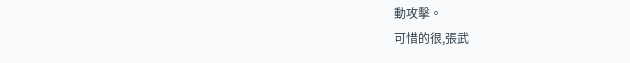動攻擊。
可惜的很,張武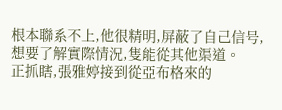根本聯系不上,他很精明,屏蔽了自己信号,想要了解實際情況,隻能從其他渠道。
正抓瞎,張雅婷接到從亞布格來的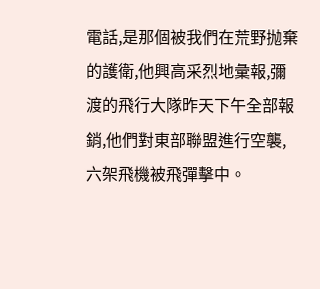電話,是那個被我們在荒野抛棄的護衛,他興高采烈地彙報,彌渡的飛行大隊昨天下午全部報銷,他們對東部聯盟進行空襲,六架飛機被飛彈擊中。